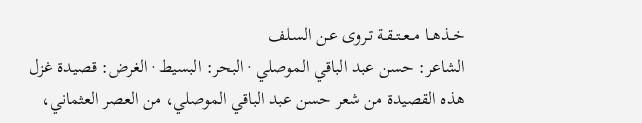خــذهــا مــعــتــقـة تـروى عـن السـلف
الشاعر: حسن عبد الباقي الموصلي · البحر: البسيط · الغرض: قصيدة غزل
هذه القصيدة من شعر حسن عبد الباقي الموصلي، من العصر العثماني،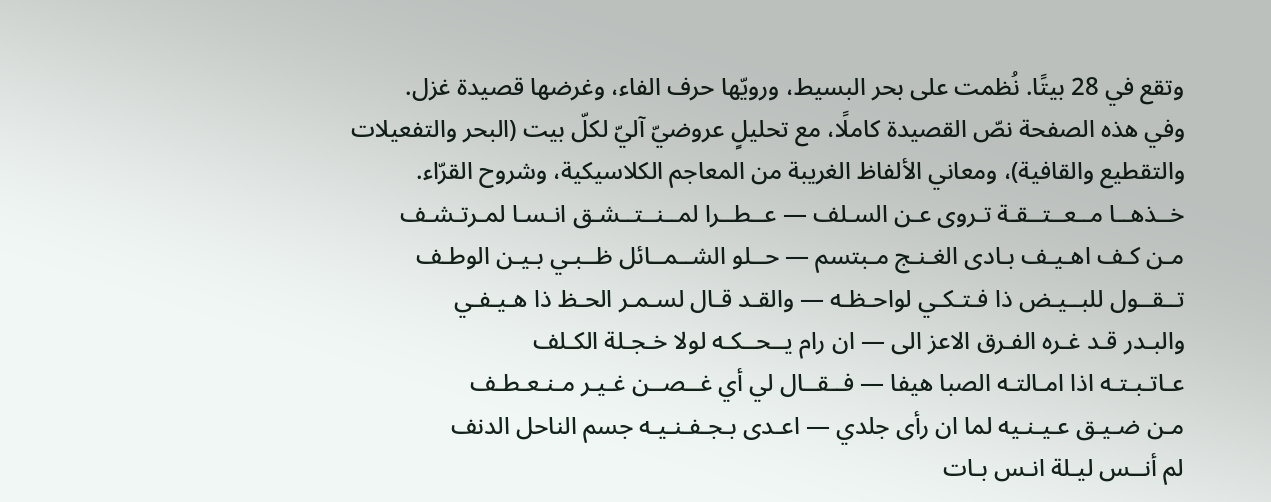وتقع في 28 بيتًا. نُظمت على بحر البسيط، ورويّها حرف الفاء، وغرضها قصيدة غزل.
وفي هذه الصفحة نصّ القصيدة كاملًا، مع تحليلٍ عروضيّ آليّ لكلّ بيت (البحر والتفعيلات والتقطيع والقافية)، ومعاني الألفاظ الغريبة من المعاجم الكلاسيكية، وشروح القرّاء.
خــذهــا مــعــتــقـة تـروى عـن السـلف — عــطــرا لمــنــتــشـق انـسـا لمـرتـشـف
مـن كـف اهـيـف بـادى الغـنـج مـبتسم — حــلو الشــمــائل ظــبـي بـيـن الوطـف
تــقــول للبــيـض ذا فـتـكـي لواحـظـه — والقـد قـال لسـمـر الحـظ ذا هـيـفـي
والبـدر قـد غـره الفـرق الاعز الى — ان رام يــحــكـه لولا خـجـلة الكـلف
عـاتـبـتـه اذا امـالتـه الصبا هيفا — فــقــال لي أي غــصــن غـيـر مـنـعـطـف
مـن ضـيـق عـيـنـيه لما ان رأى جلدي — اعـدى بـجـفـنـيـه جسم الناحل الدنف
لم أنــس ليـلة انـس بـات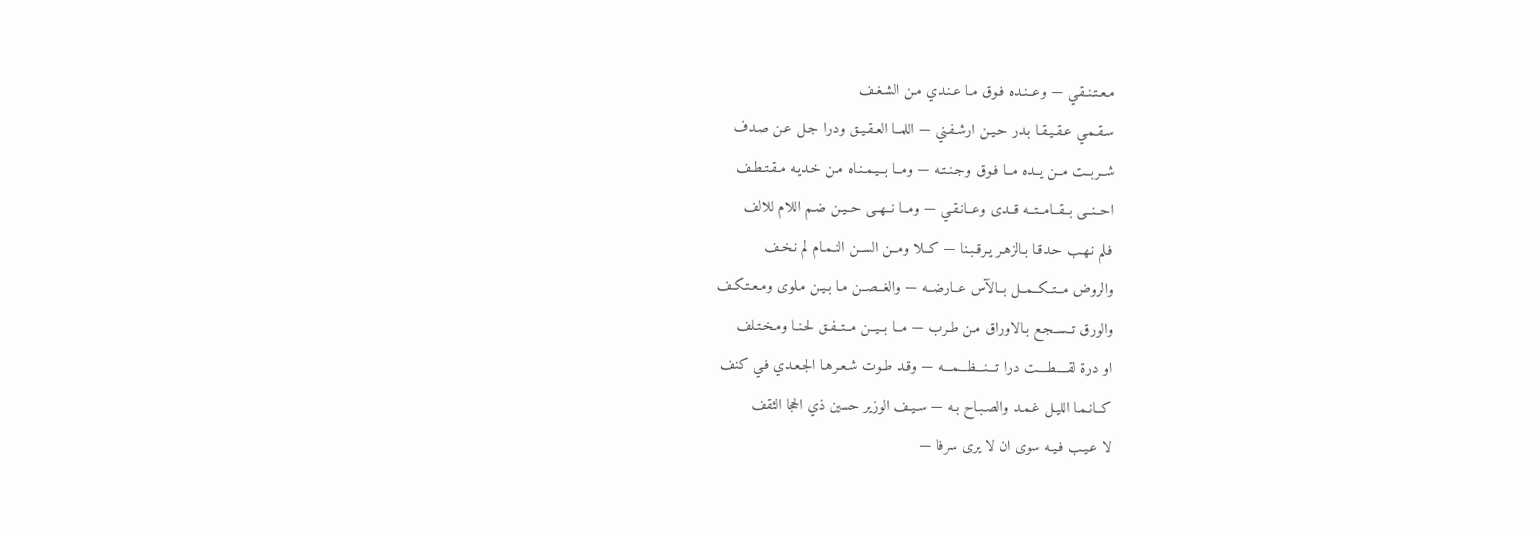مـعـتـنـقـي — وعــنـده فـوق مـا عـنـدي مـن الشـغـف
سـقـمـي عـقـيـقـا بـدر حـيـن ارشـفـني — اللمــا العـقـيـق ودرا جـل عـن صـدف
شــربــت مــن يــده مــا فـوق وجـنـتـه — ومــا بــيـمـنـاه مـن خـديـه مـقـتـطـف
احــنــى بــقــامــتــه قــدى وعــانـقـي — ومــا نــهــى حــيـن ضـم اللام للالف
فـلم نـهـب حـدقـا بـالزهـر يـرقـبـنا — كــلا ومــن الســن النـمـام لم نـخـف
والروض مــتــكــمــل بــالآس عــارضــه — والغــصــن مـا بـيـن مـلوى ومـعـتـكـف
والورق تــســجـع بـالاوراق مـن طـرب — مــا بــيــن مــتــفـق لحـنـا ومـخـتـلف
او درة لقــــطــــت درا تـــنـــظـــمـــه — وقـد طـوت شـعـرهـا الجـعـدي فـي كنف
كــانـمـا الليـل غـمـد والصـبـاح بـه — سـيـف الوزير حسين ذي الحجا الثقف
لا عـيـب فـيـه سوى ان لا يرى سرفا —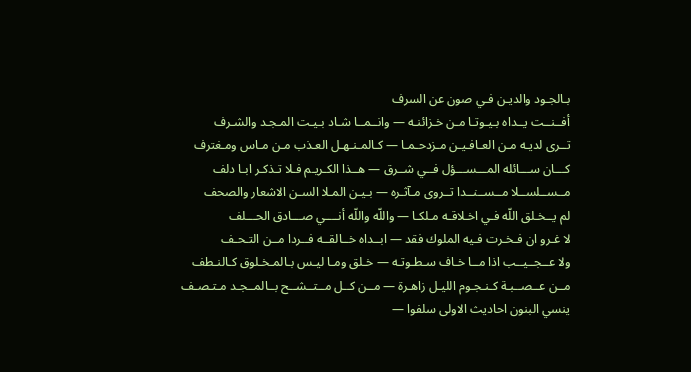بـالجـود والديـن فـي صون عن السرف
أفــنــت يــداه بـيـوتـا مـن خـزائنـه — وانــمــا شـاد بـيـت المـجـد والشـرف
تــرى لديـه مـن العـافـيـن مـزدحـمـا — كـالمـنـهـل العـذب مـن مـاس ومـغترف
كـــان ســـائله المـــســـؤل فــي شــرق — هــذا الكـريـم فـلا تـذكـر ابـا دلف
مــســلســلا مــســنــدا تــروى مـآثـره — بـيـن المـلا السـن الاشعار والصحف
لم يــخـلق اللّه فـي اخـلاقـه مـلكـا — واللّه واللّه أنــــي صـــادق الحـــلف
لا غـرو ان فـخـرت فـيه الملوك فقد — ابــداه خــالقــه فــردا مــن التـحـف
ولا عــجــيــب اذا مــا خـاف سـطـوتـه — خـلق ومـا ليـس بـالمـخـلوق كـالنـطف
مــن عــصــبـة كـنـجـوم الليـل زاهـرة — مــن كــل مــتــشــح بــالمــجـد مـتـصـف
ينسي البنون احاديث الاولى سلفوا —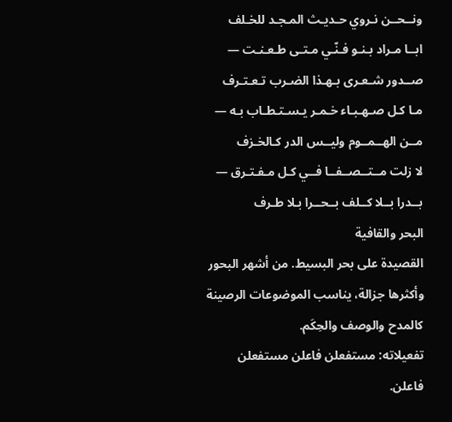ونــحــن نـروي حـديـث المـجـد للخـلف
ابــا مـراد بـنـو فـنّـي مـتـى طـعـنـت — صــدور شـعـرى بـهـذا الضـرب تـعـتـرف
مـا كـل صـهـبـاء خـمـر يـسـتـطـاب بـه — مــن الهــمــوم وليــس الدر كـالخـزف
لا زلت مــتــصــفــا فــي كـل مـفـتـرق — بــدرا بــلا كــلف بــحــرا بـلا طـرف
البحر والقافية
القصيدة على بحر البسيط. من أشهر البحور وأكثرها جزالة، يناسب الموضوعات الرصينة كالمدح والوصف والحِكَم.
تفعيلاته: مستفعلن فاعلن مستفعلن فاعلن.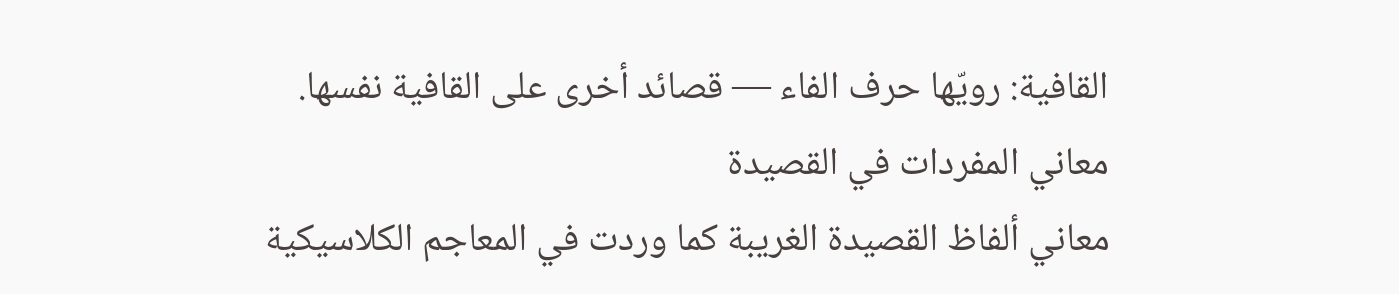القافية: رويّها حرف الفاء — قصائد أخرى على القافية نفسها.
معاني المفردات في القصيدة
معاني ألفاظ القصيدة الغريبة كما وردت في المعاجم الكلاسيكية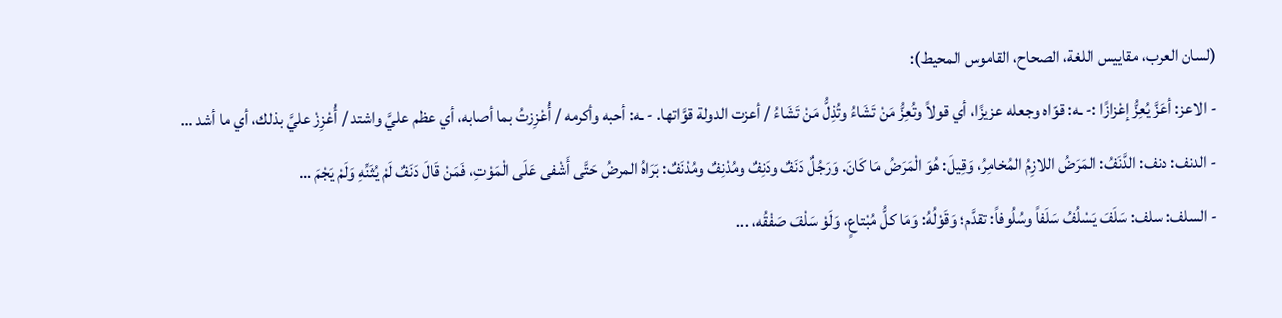(لسان العرب، مقاييس اللغة، الصحاح، القاموس المحيط):
- الاعز: أعَزَّ يُعِزُّ إعْزازًا :- ـه: قوّاه وجعله عزيزًا، أي قولاً وتُعِزُّ مَنْ تَشَاءُ وتُذِلُّ مَنْ تَشَاءُ / أعزت الدولة قوَّاتها. - ـه: أحبه وأكرمه / أُعْزِزتُ بما أصابه، أي عظم عليَّ واشتد / أُعْزِزْ عليَّ بذلك، أي ما أشد …
- الدنف: دنف: الدَّنَفُ: المَرَضُ اللازِمُ المُخامِرُ، وَقِيلَ: هُوَ الْمَرَضُ مَا كَانَ. وَرَجُلٌ دَنَفٌ ودَنِفٌ ومُدْنِفٌ ومُدْنَفٌ: بَرَاهُ المرضُ حَتَّى أَشْفى عَلَى الْمَوْتِ، فَمَنْ قَالَ دَنَفٌ لَمْ يُثَنِّهِ وَلَمْ يَجْمَ …
- السلف: سلف: سَلَفَ يَسْلُفُ سَلَفاً وسُلُوفاً: تقدَّم؛ وَقَوْلُهُ: وَمَا كلُّ مُبْتاعٍ، وَلَوْ سَلْفَ صَفْقُه، ...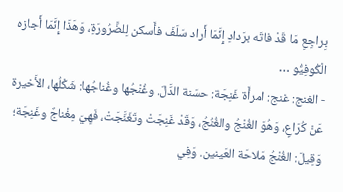بِراجِعِ مَا قَدْ فاتَه برَدادِ إِنَّمَا أَراد سَلَفَ فأَسكن لِلضَّرُورَةِ، وَهَذَا إِنَّمَا أَجازه الْكُوفِيُّو …
- الغنج: غنج: امرأَة غَنِجَة: حسَنة الدَّلّ. وغُنْجُها وغُناجُها: شَكْلُها، الأَخيرة عَنْ كُرَاعٍ، وَهُوَ الغُنْجُ والغُنُجُ، وَقَدْ غَنِجَتْ وتَغَنَّجَتْ، فَهِيَ مِغْناجٌ وغَنِجَة؛ وَقِيلَ: الغُنْجُ مَلاحَة العَينين. وَفِي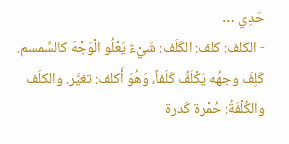حَدِي …
- الكلف: كلف: الكَلَف: شَيْءٌ يَعْلُو الْوَجْهَ كالسِّمسم. كَلِفَ وجهُه يَكْلَفُ كَلَفاً، وَهُوَ أَكلف: تغيَّر. والكلَف والكُلْفَةُ: حُمْرة كَدرة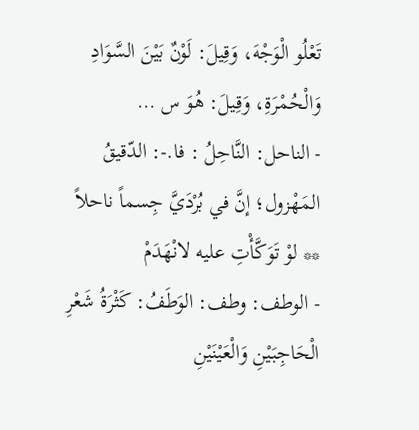تَعْلُو الْوَجْهَ، وَقِيلَ: لَوْنٌ بَيْنَ السَّوَادِ وَالْحُمْرَةِ، وَقِيلَ: هُوَ س …
- الناحل: النَّاحِلُ : فا.-: الدّقيقُ المَهْزول؛ إنَّ في بُرْدَيَّ جِسماً ناحلاً ** لوْ تَوَكَّأْتِ عليه لانْهَدَمْ
- الوطف: وطف: الوَطَفُ: كَثْرَةُ شَعْرِ الْحَاجِبَيْنِ وَالْعَيْنَيْنِ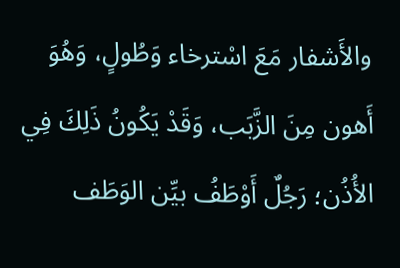والأَشفار مَعَ اسْترخاء وَطُولٍ، وَهُوَ أَهون مِنَ الزَّبَب، وَقَدْ يَكُونُ ذَلِكَ فِي الأُذُن؛ رَجُلٌ أَوْطَفُ بيِّن الوَطَف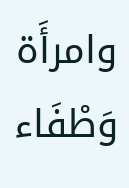وامرأَة وَطْفَاء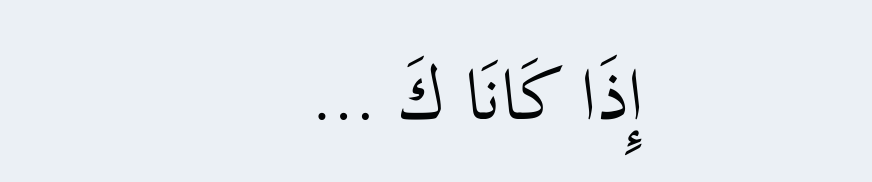إِذَا كَانَا كَ …